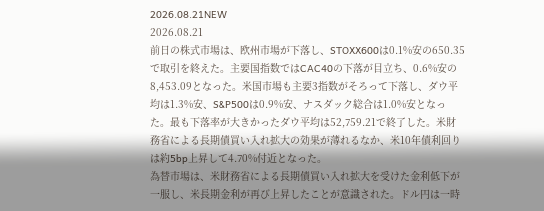2026.08.21NEW
2026.08.21
前日の株式市場は、欧州市場が下落し、STOXX600は0.1%安の650.35で取引を終えた。主要国指数ではCAC40の下落が目立ち、0.6%安の8,453.09となった。米国市場も主要3指数がそろって下落し、ダウ平均は1.3%安、S&P500は0.9%安、ナスダック総合は1.0%安となった。最も下落率が大きかったダウ平均は52,759.21で終了した。米財務省による長期債買い入れ拡大の効果が薄れるなか、米10年債利回りは約5bp上昇して4.70%付近となった。
為替市場は、米財務省による長期債買い入れ拡大を受けた金利低下が一服し、米長期金利が再び上昇したことが意識された。ドル円は一時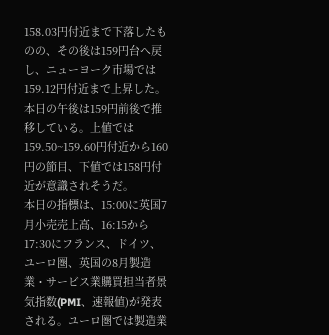158.03円付近まで下落したものの、その後は159円台へ戻し、ニューヨーク市場では159.12円付近まで上昇した。本日の午後は159円前後で推移している。上値では159.50~159.60円付近から160円の節目、下値では158円付近が意識されそうだ。
本日の指標は、15:00に英国7月小売売上高、16:15から17:30にフランス、ドイツ、ユーロ圏、英国の8月製造業・サービス業購買担当者景気指数(PMI、速報値)が発表される。ユーロ圏では製造業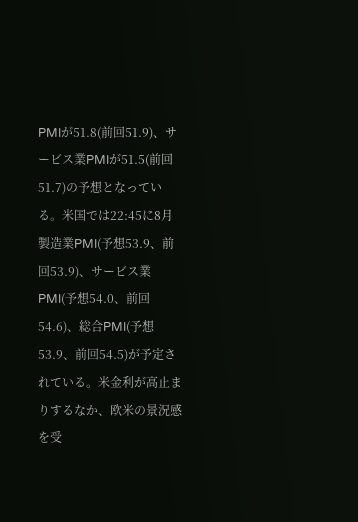PMIが51.8(前回51.9)、サービス業PMIが51.5(前回51.7)の予想となっている。米国では22:45に8月製造業PMI(予想53.9、前回53.9)、サービス業PMI(予想54.0、前回54.6)、総合PMI(予想53.9、前回54.5)が予定されている。米金利が高止まりするなか、欧米の景況感を受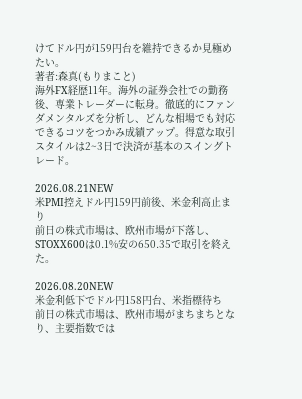けてドル円が159円台を維持できるか見極めたい。
著者:森真(もりまこと)
海外FX経歴11年。海外の証券会社での勤務後、専業トレーダーに転身。徹底的にファンダメンタルズを分析し、どんな相場でも対応できるコツをつかみ成績アップ。得意な取引スタイルは2~3日で決済が基本のスイングトレード。

2026.08.21NEW
米PMI控えドル円159円前後、米金利高止まり
前日の株式市場は、欧州市場が下落し、STOXX600は0.1%安の650.35で取引を終えた。

2026.08.20NEW
米金利低下でドル円158円台、米指標待ち
前日の株式市場は、欧州市場がまちまちとなり、主要指数では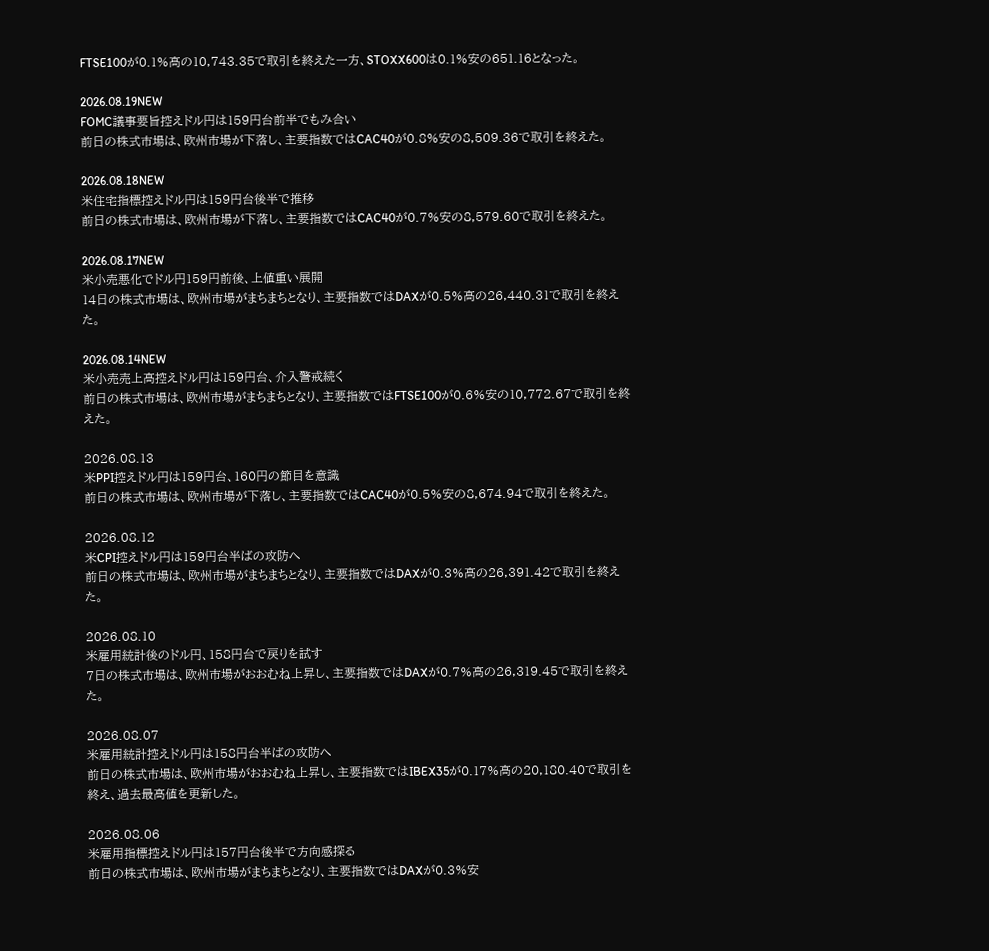FTSE100が0.1%高の10,743.35で取引を終えた一方、STOXX600は0.1%安の651.16となった。

2026.08.19NEW
FOMC議事要旨控えドル円は159円台前半でもみ合い
前日の株式市場は、欧州市場が下落し、主要指数ではCAC40が0.8%安の8,509.36で取引を終えた。

2026.08.18NEW
米住宅指標控えドル円は159円台後半で推移
前日の株式市場は、欧州市場が下落し、主要指数ではCAC40が0.7%安の8,579.60で取引を終えた。

2026.08.17NEW
米小売悪化でドル円159円前後、上値重い展開
14日の株式市場は、欧州市場がまちまちとなり、主要指数ではDAXが0.5%高の26,440.31で取引を終えた。

2026.08.14NEW
米小売売上高控えドル円は159円台、介入警戒続く
前日の株式市場は、欧州市場がまちまちとなり、主要指数ではFTSE100が0.6%安の10,772.67で取引を終えた。

2026.08.13
米PPI控えドル円は159円台、160円の節目を意識
前日の株式市場は、欧州市場が下落し、主要指数ではCAC40が0.5%安の8,674.94で取引を終えた。

2026.08.12
米CPI控えドル円は159円台半ばの攻防へ
前日の株式市場は、欧州市場がまちまちとなり、主要指数ではDAXが0.3%高の26,391.42で取引を終えた。

2026.08.10
米雇用統計後のドル円、158円台で戻りを試す
7日の株式市場は、欧州市場がおおむね上昇し、主要指数ではDAXが0.7%高の26,319.45で取引を終えた。

2026.08.07
米雇用統計控えドル円は158円台半ばの攻防へ
前日の株式市場は、欧州市場がおおむね上昇し、主要指数ではIBEX35が0.17%高の20,180.40で取引を終え、過去最高値を更新した。

2026.08.06
米雇用指標控えドル円は157円台後半で方向感探る
前日の株式市場は、欧州市場がまちまちとなり、主要指数ではDAXが0.3%安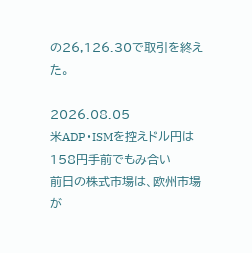の26,126.30で取引を終えた。

2026.08.05
米ADP・ISMを控えドル円は158円手前でもみ合い
前日の株式市場は、欧州市場が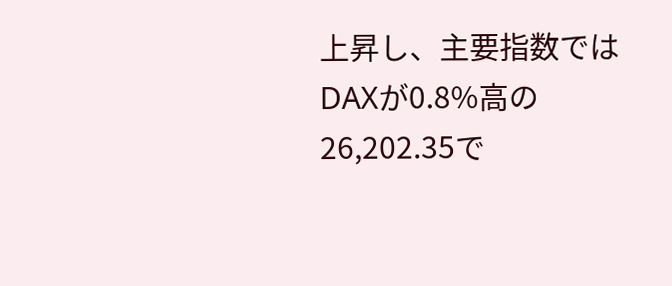上昇し、主要指数ではDAXが0.8%高の26,202.35で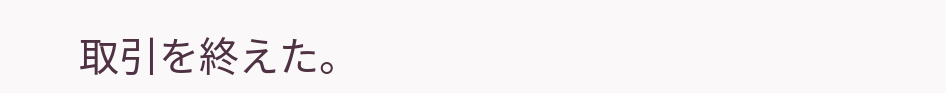取引を終えた。